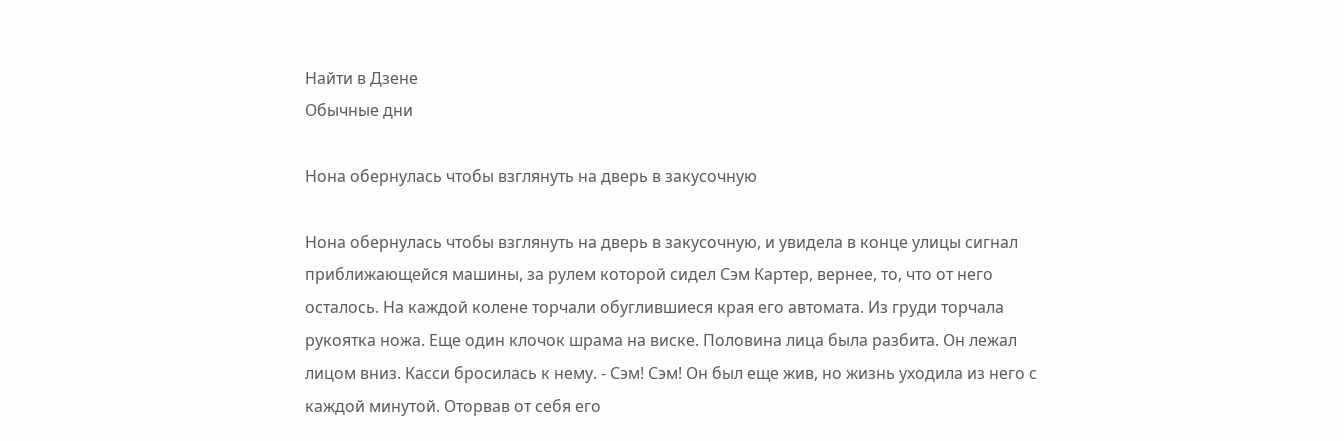Найти в Дзене
Обычные дни

Нона обернулась чтобы взглянуть на дверь в закусочную

Нона обернулась чтобы взглянуть на дверь в закусочную, и увидела в конце улицы сигнал приближающейся машины, за рулем которой сидел Сэм Картер, вернее, то, что от него осталось. На каждой колене торчали обуглившиеся края его автомата. Из груди торчала рукоятка ножа. Еще один клочок шрама на виске. Половина лица была разбита. Он лежал лицом вниз. Касси бросилась к нему. - Сэм! Сэм! Он был еще жив, но жизнь уходила из него с каждой минутой. Оторвав от себя его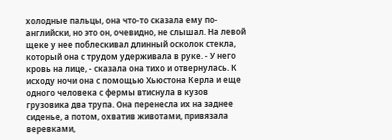холодные пальцы, она что-то сказала ему по-английски, но это он, очевидно, не слышал. На левой щеке у нее поблескивал длинный осколок стекла, который она с трудом удерживала в руке. - У него кровь на лице, - сказала она тихо и отвернулась. К исходу ночи она с помощью Хьюстона Керла и еще одного человека с фермы втиснула в кузов грузовика два трупа. Она перенесла их на заднее сиденье, а потом, охватив животами, привязала веревками,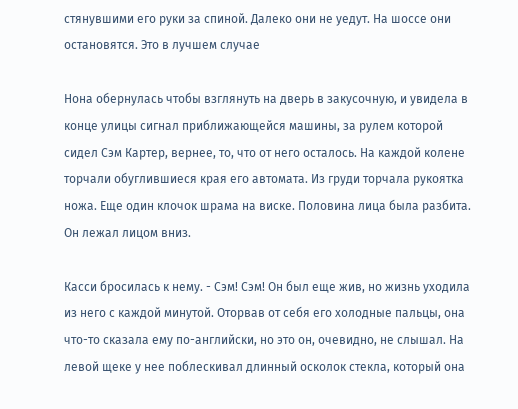стянувшими его руки за спиной. Далеко они не уедут. На шоссе они остановятся. Это в лучшем случае

Нона обернулась чтобы взглянуть на дверь в закусочную, и увидела в конце улицы сигнал приближающейся машины, за рулем которой сидел Сэм Картер, вернее, то, что от него осталось. На каждой колене торчали обуглившиеся края его автомата. Из груди торчала рукоятка ножа. Еще один клочок шрама на виске. Половина лица была разбита. Он лежал лицом вниз.

Касси бросилась к нему. - Сэм! Сэм! Он был еще жив, но жизнь уходила из него с каждой минутой. Оторвав от себя его холодные пальцы, она что-то сказала ему по-английски, но это он, очевидно, не слышал. На левой щеке у нее поблескивал длинный осколок стекла, который она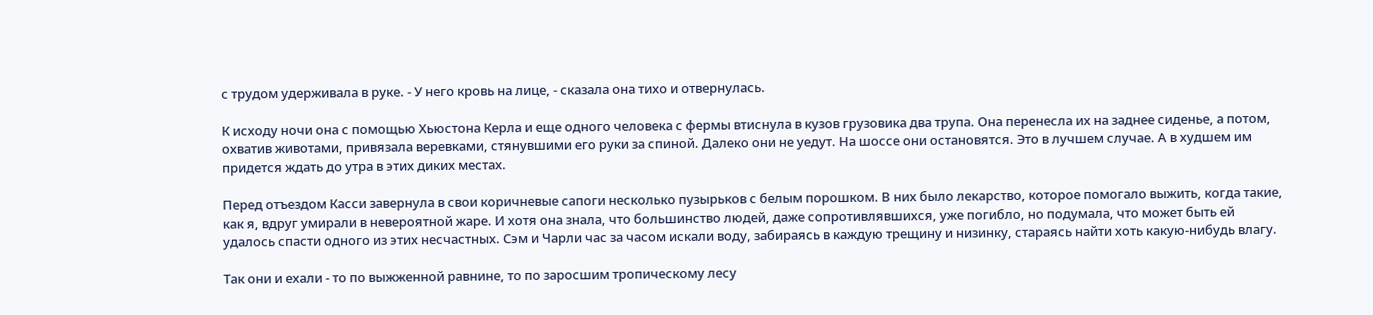с трудом удерживала в руке. - У него кровь на лице, - сказала она тихо и отвернулась.

К исходу ночи она с помощью Хьюстона Керла и еще одного человека с фермы втиснула в кузов грузовика два трупа. Она перенесла их на заднее сиденье, а потом, охватив животами, привязала веревками, стянувшими его руки за спиной. Далеко они не уедут. На шоссе они остановятся. Это в лучшем случае. А в худшем им придется ждать до утра в этих диких местах.

Перед отъездом Касси завернула в свои коричневые сапоги несколько пузырьков с белым порошком. В них было лекарство, которое помогало выжить, когда такие, как я, вдруг умирали в невероятной жаре. И хотя она знала, что большинство людей, даже сопротивлявшихся, уже погибло, но подумала, что может быть ей удалось спасти одного из этих несчастных. Сэм и Чарли час за часом искали воду, забираясь в каждую трещину и низинку, стараясь найти хоть какую-нибудь влагу.

Так они и ехали - то по выжженной равнине, то по заросшим тропическому лесу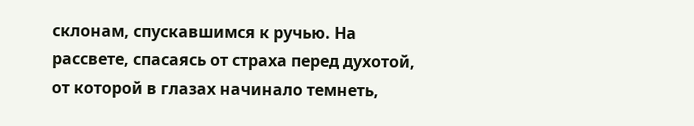склонам, спускавшимся к ручью. На рассвете, спасаясь от страха перед духотой, от которой в глазах начинало темнеть,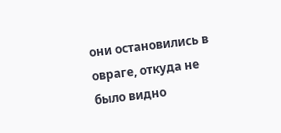они остановились в овраге, откуда не было видно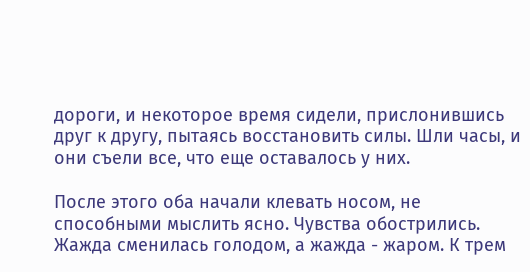дороги, и некоторое время сидели, прислонившись друг к другу, пытаясь восстановить силы. Шли часы, и они съели все, что еще оставалось у них.

После этого оба начали клевать носом, не способными мыслить ясно. Чувства обострились. Жажда сменилась голодом, а жажда - жаром. К трем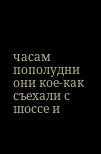часам пополудни они кое-как съехали с шоссе и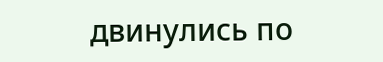двинулись по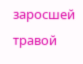заросшей травой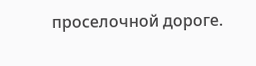проселочной дороге.